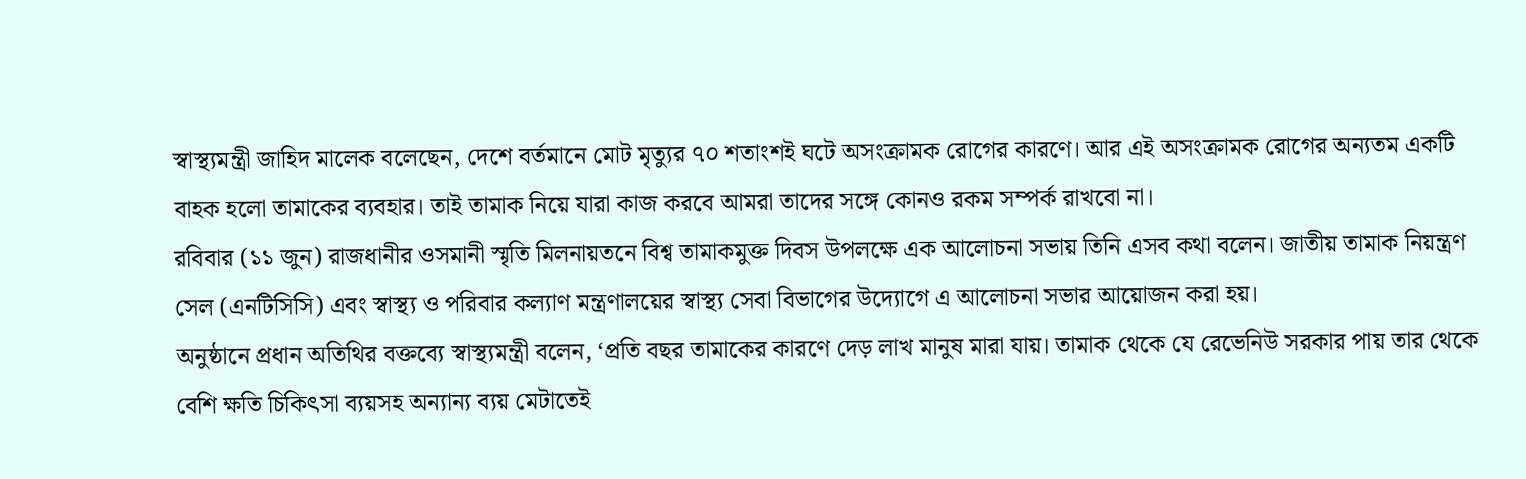স্বাস্থ্যমন্ত্রী জাহিদ মালেক বলেছেন, দেশে বর্তমানে মোট মৃত্যুর ৭০ শতাংশই ঘটে অসংক্রামক রোগের কারণে। আর এই অসংক্রামক রোগের অন্যতম একটি বাহক হলো তামাকের ব্যবহার। তাই তামাক নিয়ে যারা কাজ করবে আমরা তাদের সঙ্গে কোনও রকম সম্পর্ক রাখবো না।
রবিবার (১১ জুন) রাজধানীর ওসমানী স্মৃতি মিলনায়তনে বিশ্ব তামাকমুক্ত দিবস উপলক্ষে এক আলোচনা সভায় তিনি এসব কথা বলেন। জাতীয় তামাক নিয়ন্ত্রণ সেল (এনটিসিসি) এবং স্বাস্থ্য ও পরিবার কল্যাণ মন্ত্রণালয়ের স্বাস্থ্য সেবা বিভাগের উদ্যোগে এ আলোচনা সভার আয়োজন করা হয়।
অনুষ্ঠানে প্রধান অতিথির বক্তব্যে স্বাস্থ্যমন্ত্রী বলেন, ‘প্রতি বছর তামাকের কারণে দেড় লাখ মানুষ মারা যায়। তামাক থেকে যে রেভেনিউ সরকার পায় তার থেকে বেশি ক্ষতি চিকিৎসা ব্যয়সহ অন্যান্য ব্যয় মেটাতেই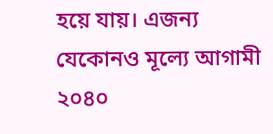হয়ে যায়। এজন্য যেকোনও মূল্যে আগামী ২০৪০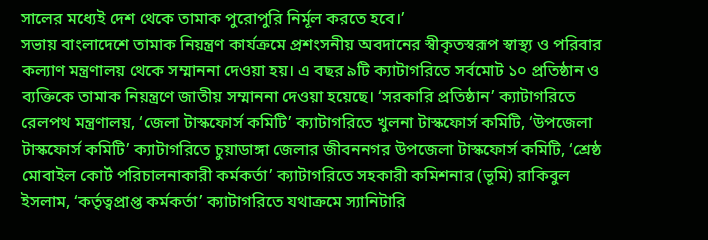সালের মধ্যেই দেশ থেকে তামাক পুরোপুরি নির্মূল করতে হবে।’
সভায় বাংলাদেশে তামাক নিয়ন্ত্রণ কার্যক্রমে প্রশংসনীয় অবদানের স্বীকৃতস্বরূপ স্বাস্থ্য ও পরিবার কল্যাণ মন্ত্রণালয় থেকে সম্মাননা দেওয়া হয়। এ বছর ৯টি ক্যাটাগরিতে সর্বমোট ১০ প্রতিষ্ঠান ও ব্যক্তিকে তামাক নিয়ন্ত্রণে জাতীয় সম্মাননা দেওয়া হয়েছে। ‘সরকারি প্রতিষ্ঠান’ ক্যাটাগরিতে রেলপথ মন্ত্রণালয়, ‘জেলা টাস্কফোর্স কমিটি’ ক্যাটাগরিতে খুলনা টাস্কফোর্স কমিটি, ‘উপজেলা টাস্কফোর্স কমিটি’ ক্যাটাগরিতে চুয়াডাঙ্গা জেলার জীবননগর উপজেলা টাস্কফোর্স কমিটি, ‘শ্রেষ্ঠ মোবাইল কোর্ট পরিচালনাকারী কর্মকর্তা’ ক্যাটাগরিতে সহকারী কমিশনার (ভূমি) রাকিবুল ইসলাম, ‘কর্তৃত্বপ্রাপ্ত কর্মকর্তা’ ক্যাটাগরিতে যথাক্রমে স্যানিটারি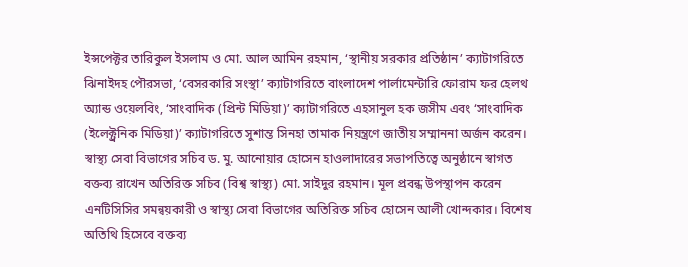ইন্সপেক্টর তারিকুল ইসলাম ও মো. আল আমিন রহমান, ‘স্থানীয় সরকার প্রতিষ্ঠান’ ক্যাটাগরিতে ঝিনাইদহ পৌরসভা, ‘বেসরকারি সংস্থা’ ক্যাটাগরিতে বাংলাদেশ পার্লামেন্টারি ফোরাম ফর হেলথ অ্যান্ড ওয়েলবিং, ‘সাংবাদিক (প্রিন্ট মিডিয়া)’ ক্যাটাগরিতে এহসানুল হক জসীম এবং ‘সাংবাদিক (ইলেক্ট্রনিক মিডিয়া)’ ক্যাটাগরিতে সুশান্ত সিনহা তামাক নিয়ন্ত্রণে জাতীয় সম্মাননা অর্জন করেন।
স্বাস্থ্য সেবা বিভাগের সচিব ড. মু. আনোয়ার হোসেন হাওলাদারের সভাপতিত্বে অনুষ্ঠানে স্বাগত বক্তব্য রাখেন অতিরিক্ত সচিব (বিশ্ব স্বাস্থ্য) মো. সাইদুর রহমান। মূল প্রবন্ধ উপস্থাপন করেন এনটিসিসির সমন্বয়কারী ও স্বাস্থ্য সেবা বিভাগের অতিরিক্ত সচিব হোসেন আলী খোন্দকার। বিশেষ অতিথি হিসেবে বক্তব্য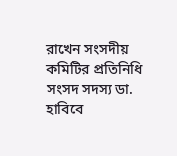রাখেন সংসদীয় কমিটির প্রতিনিধি সংসদ সদস্য ডা. হাবিবে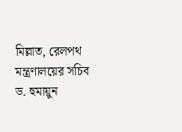মিল্লাত, রেলপথ মন্ত্রণালয়ের সচিব ড. হুমায়ুন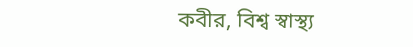কবীর, বিশ্ব স্বাস্থ্য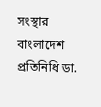সংস্থার বাংলাদেশ প্রতিনিধি ডা.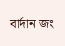বার্দান জং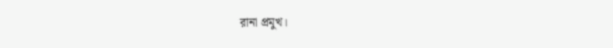রানা প্রমুখ।